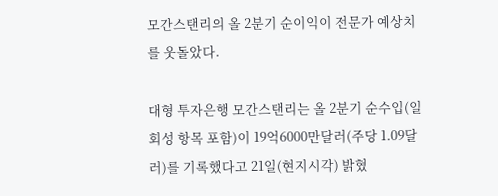모간스탠리의 올 2분기 순이익이 전문가 예상치를 웃돌았다.

대형 투자은행 모간스탠리는 올 2분기 순수입(일회성 항목 포함)이 19억6000만달러(주당 1.09달러)를 기록했다고 21일(현지시각) 밝혔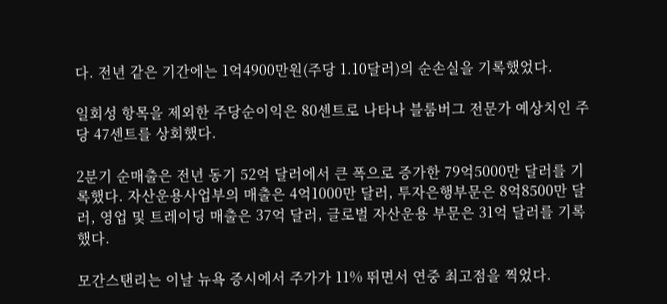다. 전년 같은 기간에는 1억4900만원(주당 1.10달러)의 순손실을 기록했었다.

일회성 항목을 제외한 주당순이익은 80센트로 나타나 블룸버그 전문가 예상치인 주당 47센트를 상회했다.

2분기 순매출은 전년 동기 52억 달러에서 큰 폭으로 증가한 79억5000만 달러를 기록했다. 자산운용사업부의 매출은 4억1000만 달러, 투자은행부문은 8억8500만 달러, 영업 및 트레이딩 매출은 37억 달러, 글로벌 자산운용 부문은 31억 달러를 기록했다.

모간스탠리는 이날 뉴욕 증시에서 주가가 11% 뛰면서 연중 최고점을 찍었다.